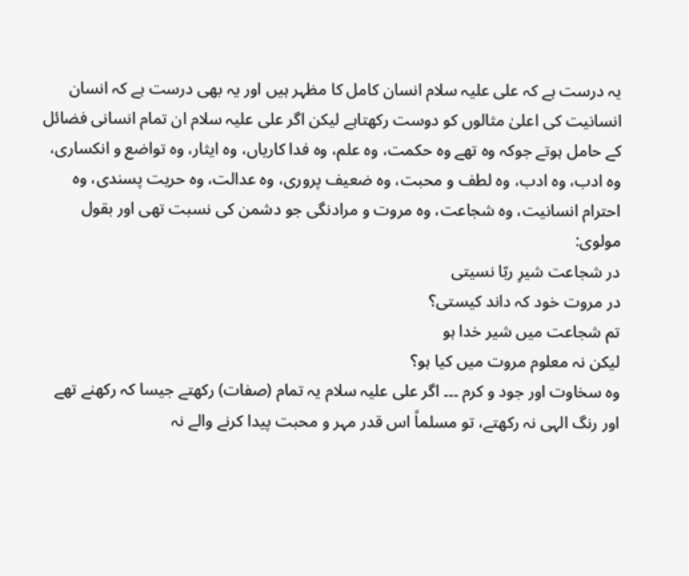یہ درست ہے کہ علی علیہ سلام انسان کامل کا مظہر ہیں اور یہ بھی درست ہے کہ انسان انسانیت کی اعلیٰ مثالوں کو دوست رکھتاہے لیکن اگر علی علیہ سلام ان تمام انسانی فضائل کے حامل ہوتے جوکہ وہ تھے وہ حکمت، وہ علم، وہ فدا کاریاں، وہ ایثار، وہ تواضع و انکساری، وہ ادب، وہ ادب، وہ لطف و محبت، وہ ضعیف پروری، وہ عدالت، وہ حریت پسندی، وہ احترام انسانیت، وہ شجاعت، وہ مروت و مرادنگی جو دشمن کی نسبت تھی اور بقول مولوی:
در شجاعت شیرِ ربّا نسیتی
در مروت خود کہ داند کیستی؟
تم شجاعت میں شیر خدا ہو
لیکن نہ معلوم مروت میں کیا ہو؟
وہ سخاوت اور جود و کرم ۔۔۔ اگر علی علیہ سلام یہ تمام (صفات) رکھتے جیسا کہ رکھنے تھے اور رنگ الہی نہ رکھتے، تو مسلماً اس قدر مہر و محبت پیدا کرنے والے نہ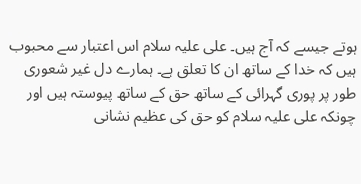ہوتے جیسے کہ آج ہیں۔ علی علیہ سلام اس اعتبار سے محبوب ہیں کہ خدا کے ساتھ ان کا تعلق ہے۔ ہمارے دل غیر شعوری طور پر پوری گہرائی کے ساتھ حق کے ساتھ پیوستہ ہیں اور چونکہ علی علیہ سلام کو حق کی عظیم نشانی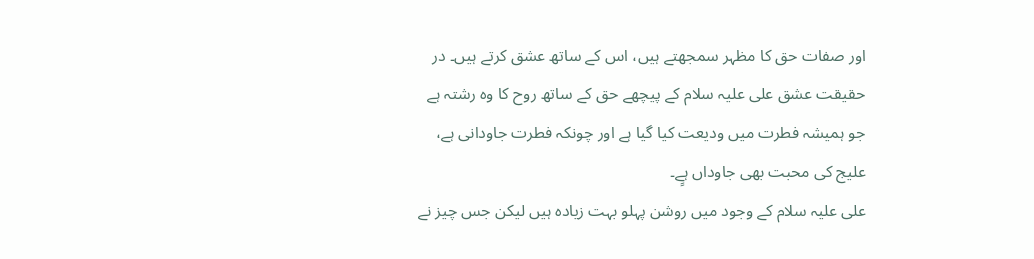اور صفات حق کا مظہر سمجھتے ہیں، اس کے ساتھ عشق کرتے ہیں۔ در حقیقت عشق علی علیہ سلام کے پیچھے حق کے ساتھ روح کا وہ رشتہ ہے جو ہمیشہ فطرت میں ودیعت کیا گیا ہے اور چونکہ فطرت جاودانی ہے، علیج کی محبت بھی جاوداں ہےٍ۔
علی علیہ سلام کے وجود میں روشن پہلو بہت زیادہ ہیں لیکن جس چیز نے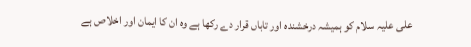علی علیہ سلام کو ہمیشہ درخشندہ اور تاباں قرار دے رکھا ہے وہ ان کا ایمان اور اخلاص ہے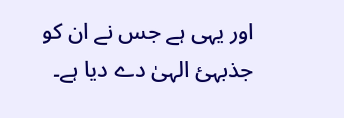اور یہی ہے جس نے ان کو جذبہئ الہیٰ دے دیا ہے۔